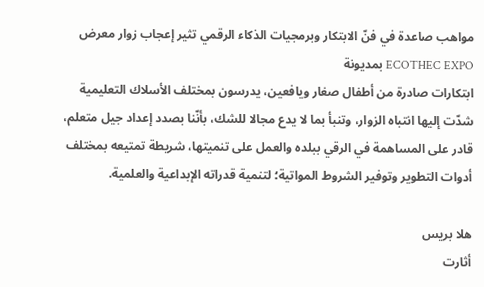مواهب صاعدة في فنّ الابتكار وبرمجيات الذكاء الرقمي تثير إعجاب زوار معرض ECOTHEC EXPO بمديونة
ابتكارات صادرة من أطفال صغار ويافعين، يدرسون بمختلف الأسلاك التعليمية شدّت إليها انتباه الزوار، وتنبأ بما لا يدع مجالا للشك، بأنّنا بصدد إعداد جيل متعلم، قادر على المساهمة في الرقي ببلده والعمل على تنميتها، شريطة تمتيعه بمختلف أدوات التطوير وتوفير الشروط المواتية؛ لتنمية قدراته الإبداعية والعلمية.

هلا بريس
أثارت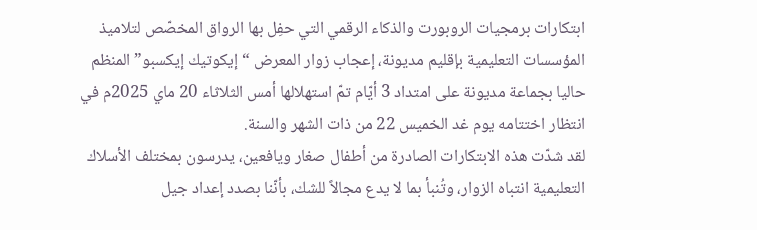ابتكارات برمجيات الروبورت والذكاء الرقمي التي حفِل بها الرواق المخصّص لتلاميذ المؤسسات التعليمية بإقليم مديونة، إعجاب زوار المعرض “إيكوتيك إيكسبو” المنظم حاليا بجماعة مديونة على امتداد 3 أيّام تمّ استهلالها أمس الثلاثاء 20 ماي 2025م في انتظار اختتامه يوم غد الخميس 22 من ذات الشهر والسنة.
لقد شدّت هذه الابتكارات الصادرة من أطفال صغار ويافعين، يدرسون بمختلف الأسلاك التعليمية انتباه الزوار، وتُنبأ بما لا يدع مجالاً للشك، بأنّنا بصدد إعداد جيل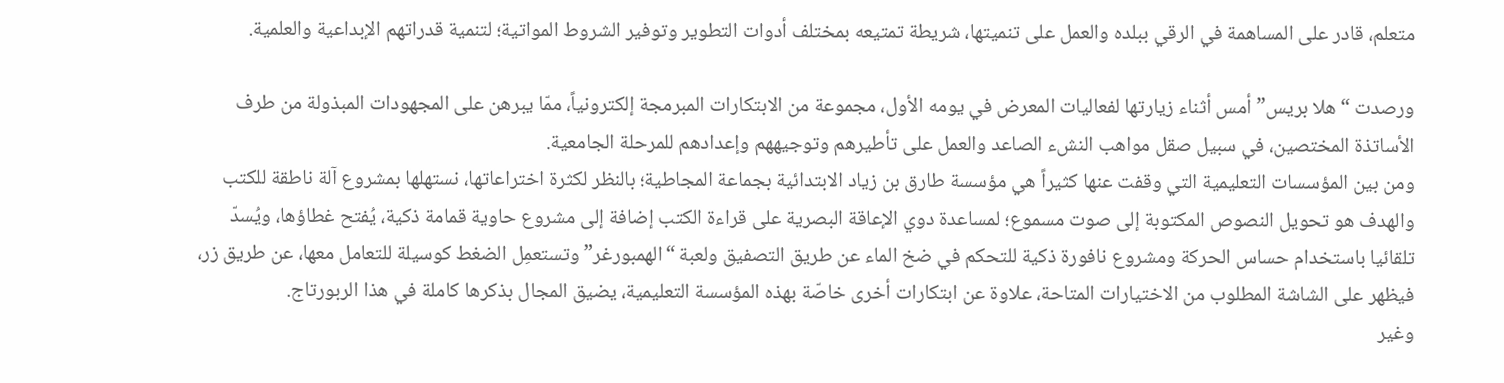متعلم، قادر على المساهمة في الرقي ببلده والعمل على تنميتها، شريطة تمتيعه بمختلف أدوات التطوير وتوفير الشروط المواتية؛ لتنمية قدراتهم الإبداعية والعلمية.

ورصدت “هلا بريس” أمس أثناء زيارتها لفعاليات المعرض في يومه الأول، مجموعة من الابتكارات المبرمجة إلكترونياً، ممّا يبرهن على المجهودات المبذولة من طرف الأساتذة المختصين، في سبيل صقل مواهب النشء الصاعد والعمل على تأطيرهم وتوجيههم وإعدادهم للمرحلة الجامعية.
ومن بين المؤسسات التعليمية التي وقفت عنها كثيراً هي مؤسسة طارق بن زياد الابتدائية بجماعة المجاطية؛ بالنظر لكثرة اختراعاتها، نستهلها بمشروع آلة ناطقة للكتب والهدف هو تحويل النصوص المكتوبة إلى صوت مسموع؛ لمساعدة دوي الإعاقة البصرية على قراءة الكتب إضافة إلى مشروع حاوية قمامة ذكية، يُفتح غطاؤها، ويُسدّ تلقائيا باستخدام حساس الحركة ومشروع نافورة ذكية للتحكم في ضخ الماء عن طريق التصفيق ولعبة “الهمبورغر” وتستعمِل الضغط كوسيلة للتعامل معها، عن طريق زر، فيظهر على الشاشة المطلوب من الاختيارات المتاحة، علاوة عن ابتكارات أخرى خاصّة بهذه المؤسسة التعليمية، يضيق المجال بذكرها كاملة في هذا الربورتاج.
وغير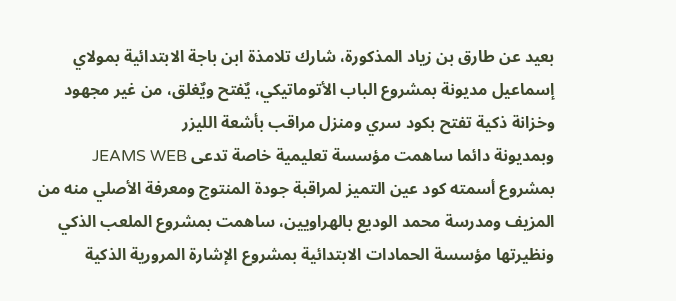بعيد عن طارق بن زياد المذكورة، شارك تلامذة ابن باجة الابتدائية بمولاي إسماعيل مديونة بمشروع الباب الأتوماتيكي، يٌفتح ويٌغلق، من غير مجهود وخزانة ذكية تفتح بكود سري ومنزل مراقب بأشعة الليزر
وبمديونة دائما ساهمت مؤسسة تعليمية خاصة تدعى JEAMS WEB بمشروع أسمته كود عين التميز لمراقبة جودة المنتوج ومعرفة الأصلي منه من المزيف ومدرسة محمد الوديع بالهراويين، ساهمت بمشروع الملعب الذكي ونظيرتها مؤسسة الحمادات الابتدائية بمشروع الإشارة المرورية الذكية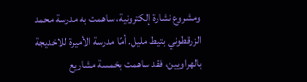ومشروع نشارة إلكترونية، ساهمت به مدرسة محمد الزرقطوني بتيط مليل. أمّا مدرسة الأميرة للاخديجة بالهراويين، فقد ساهمت بخمسة مشاريع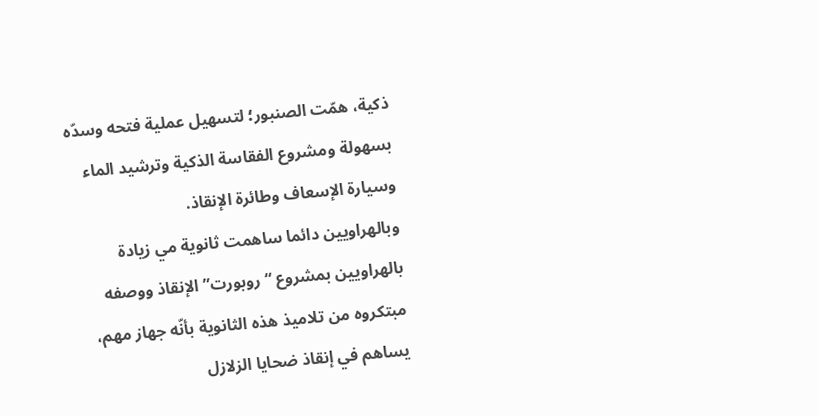ذكية، همّت الصنبور؛ لتسهيل عملية فتحه وسدّه بسهولة ومشروع الفقاسة الذكية وترشيد الماء وسيارة الإسعاف وطائرة الإنقاذ.
وبالهراويين دائما ساهمت ثانوية مي زيادة بالهراويين بمشروع “روبورت” الإنقاذ ووصفه مبتكروه من تلاميذ هذه الثانوية بأنّه جهاز مهم، يساهم في إنقاذ ضحايا الزلازل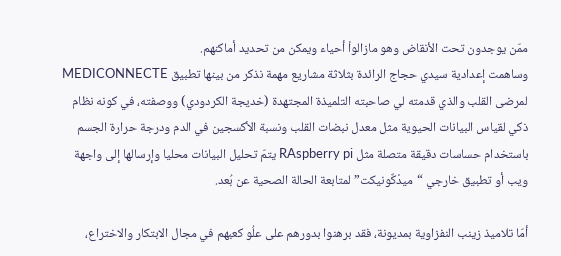ممّن يوجدون تحت الأنقاض وهو مازالواْ أحياء ويمكن من تحديد أماكنهم.
وساهمت إعدادية سيدي حجاج الرائدة بثلاثة مشاريع مهمة نذكر من بينها تطبيق MEDICONNECTE لمرضى القلب والذي قدمته لي صاحبته التلميذة المجتهدة (خديجة الكردودي) ووصفته، في كونه نظام ذكي لقياس البيانات الحيوية مثل معدل نبضات القلب ونسبة الأكسجين في الدم ودرجة حرارة الجسم باستخدام حساسات دقيقة متصلة مثل RAspberry pi يتمّ تحليل البيانات محليا وإرسالها إلى واجهة ويب أو تطبيق خارجي “ميدْكٌونيكت” لمتابعة الحالة الصحية عن بُعد.

أمّا تلاميذ زينب النفزاوية بمديونة، فقد برهنوا بدورهم على علُو كعبهم في مجال الابتكار والاختراع،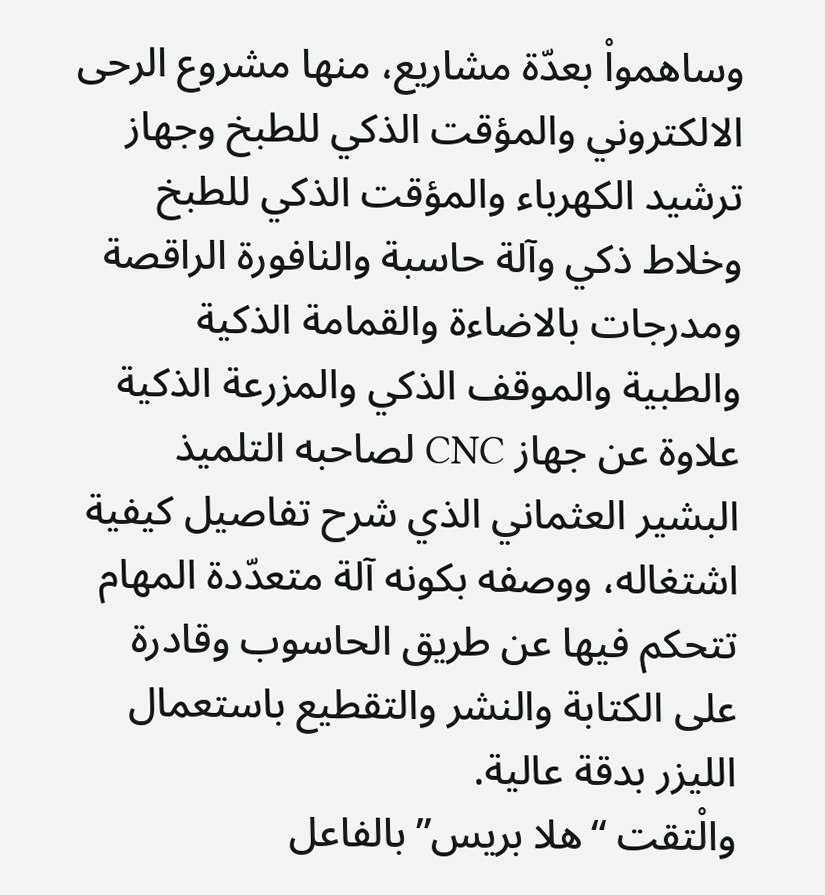وساهمواْ بعدّة مشاريع، منها مشروع الرحى الالكتروني والمؤقت الذكي للطبخ وجهاز ترشيد الكهرباء والمؤقت الذكي للطبخ وخلاط ذكي وآلة حاسبة والنافورة الراقصة ومدرجات بالاضاءة والقمامة الذكية والطبية والموقف الذكي والمزرعة الذكية علاوة عن جهاز CNC لصاحبه التلميذ البشير العثماني الذي شرح تفاصيل كيفية اشتغاله، ووصفه بكونه آلة متعدّدة المهام تتحكم فيها عن طريق الحاسوب وقادرة على الكتابة والنشر والتقطيع باستعمال الليزر بدقة عالية.
والْتقت “هلا بريس” بالفاعل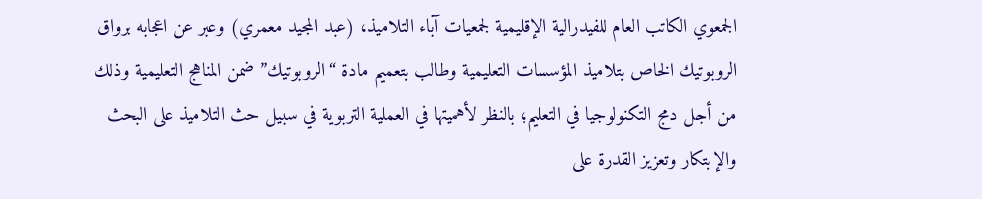الجمعوي الكاتب العام للفيدرالية الإقليمية لجمعيات آباء التلاميذ، (عبد المجيد معمري) وعبر عن اعجابه برواق الروبوتيك الخاص بتلاميذ المؤسسات التعليمية وطالب بتعميم مادة “الروبوتيك” ضمن المناهج التعليمية وذلك من أجل دمج التكنولوجيا في التعليم؛ بالنظر لأهميتها في العملية التربوية في سبيل حث التلاميذ على البحث والإبتكار وتعزيز القدرة على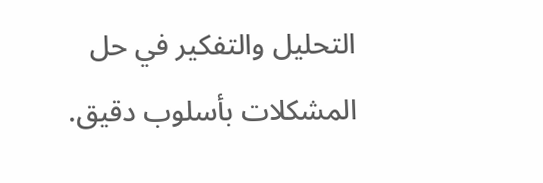التحليل والتفكير في حل المشكلات بأسلوب دقيق.